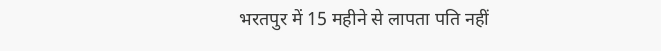भरतपुर में 15 महीने से लापता पति नहीं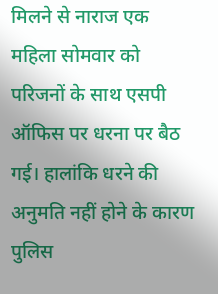मिलने से नाराज एक महिला सोमवार को परिजनों के साथ एसपी ऑफिस पर धरना पर बैठ गई। हालांकि धरने की अनुमति नहीं होने के कारण पुलिस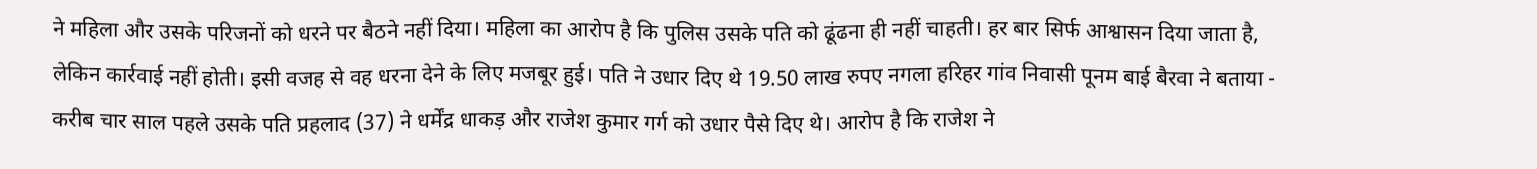ने महिला और उसके परिजनों को धरने पर बैठने नहीं दिया। महिला का आरोप है कि पुलिस उसके पति को ढूंढना ही नहीं चाहती। हर बार सिर्फ आश्वासन दिया जाता है, लेकिन कार्रवाई नहीं होती। इसी वजह से वह धरना देने के लिए मजबूर हुई। पति ने उधार दिए थे 19.50 लाख रुपए नगला हरिहर गांव निवासी पूनम बाई बैरवा ने बताया - करीब चार साल पहले उसके पति प्रहलाद (37) ने धर्मेंद्र धाकड़ और राजेश कुमार गर्ग को उधार पैसे दिए थे। आरोप है कि राजेश ने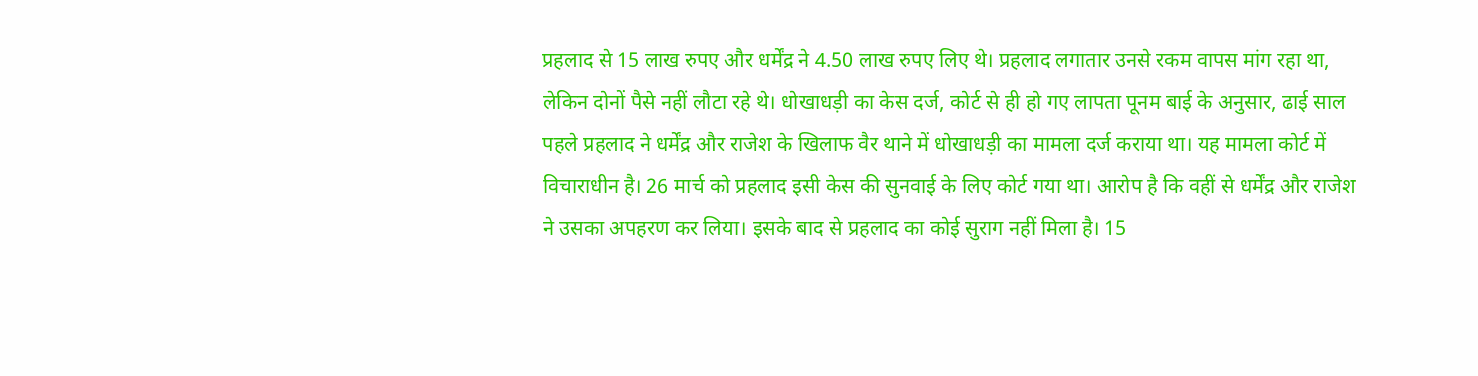प्रहलाद से 15 लाख रुपए और धर्मेंद्र ने 4.50 लाख रुपए लिए थे। प्रहलाद लगातार उनसे रकम वापस मांग रहा था, लेकिन दोनों पैसे नहीं लौटा रहे थे। धोखाधड़ी का केस दर्ज, कोर्ट से ही हो गए लापता पूनम बाई के अनुसार, ढाई साल पहले प्रहलाद ने धर्मेंद्र और राजेश के खिलाफ वैर थाने में धोखाधड़ी का मामला दर्ज कराया था। यह मामला कोर्ट में विचाराधीन है। 26 मार्च को प्रहलाद इसी केस की सुनवाई के लिए कोर्ट गया था। आरोप है कि वहीं से धर्मेंद्र और राजेश ने उसका अपहरण कर लिया। इसके बाद से प्रहलाद का कोई सुराग नहीं मिला है। 15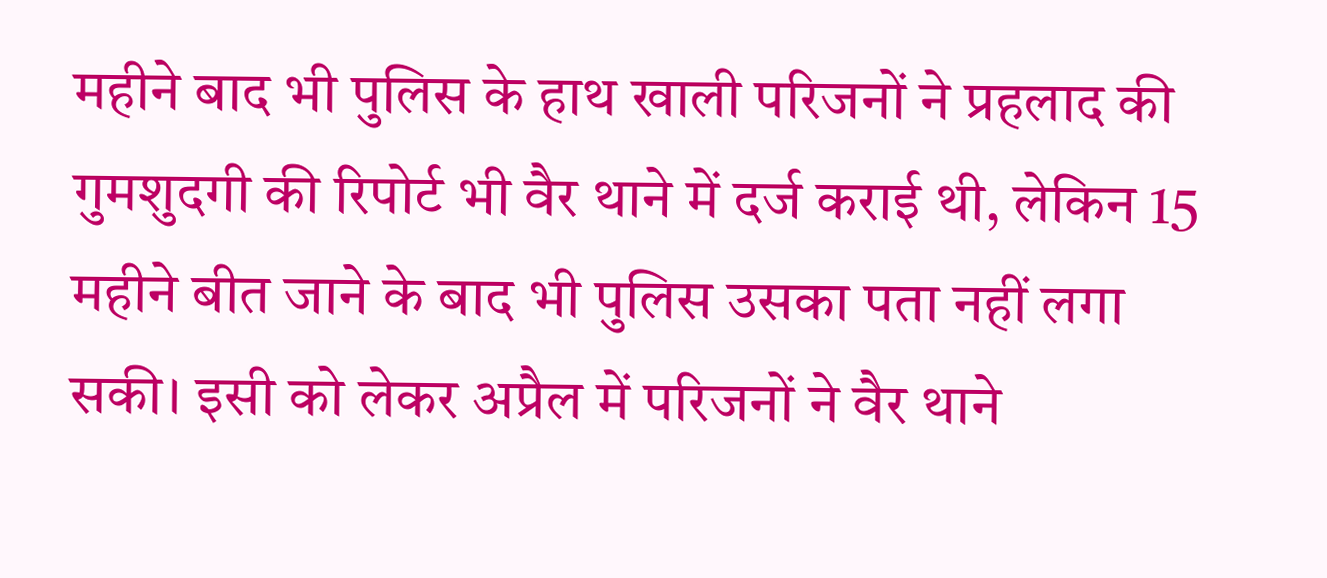महीने बाद भी पुलिस के हाथ खाली परिजनों ने प्रहलाद की गुमशुदगी की रिपोर्ट भी वैर थाने में दर्ज कराई थी, लेकिन 15 महीने बीत जाने के बाद भी पुलिस उसका पता नहीं लगा सकी। इसी को लेकर अप्रैल में परिजनों ने वैर थाने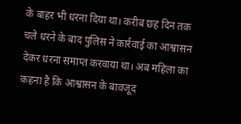के बाहर भी धरना दिया था। करीब छह दिन तक चले धरने के बाद पुलिस ने कार्रवाई का आश्वासन देकर धरना समाप्त करवाया था। अब महिला का कहना है कि आश्वासन के बावजूद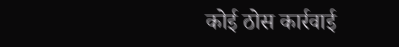कोई ठोस कार्रवाई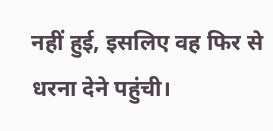नहीं हुई, इसलिए वह फिर से धरना देने पहुंची।